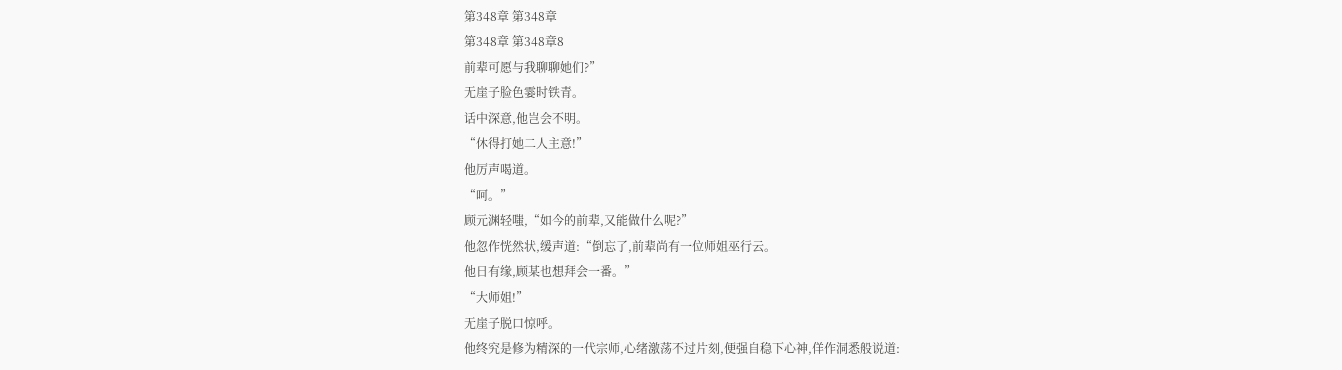第348章 第348章
第348章 第348章8
前辈可愿与我聊聊她们?”
无崖子脸色霎时铁青。
话中深意,他岂会不明。
“休得打她二人主意!”
他厉声喝道。
“呵。”
顾元渊轻嗤,“如今的前辈,又能做什么呢?”
他忽作恍然状,缓声道:“倒忘了,前辈尚有一位师姐巫行云。
他日有缘,顾某也想拜会一番。”
“大师姐!”
无崖子脱口惊呼。
他终究是修为精深的一代宗师,心绪激荡不过片刻,便强自稳下心神,佯作洞悉般说道: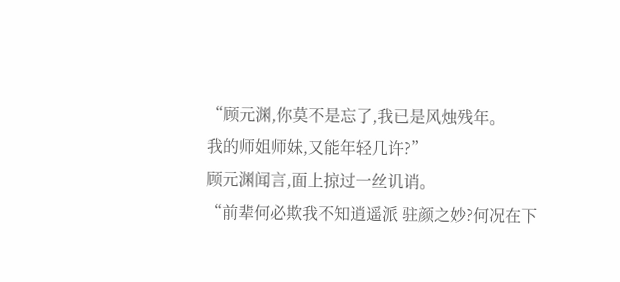“顾元渊,你莫不是忘了,我已是风烛残年。
我的师姐师妹,又能年轻几许?”
顾元渊闻言,面上掠过一丝讥诮。
“前辈何必欺我不知逍遥派 驻颜之妙?何况在下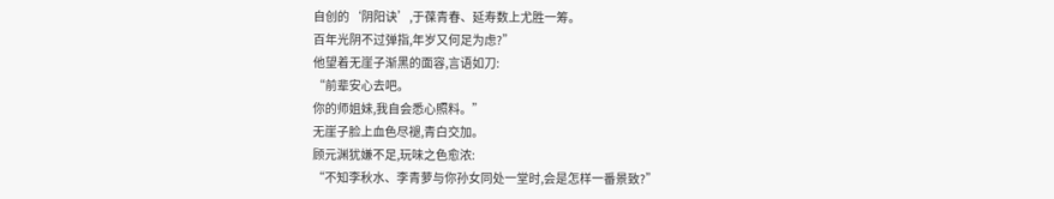自创的‘阴阳诀’,于葆青春、延寿数上尤胜一筹。
百年光阴不过弹指,年岁又何足为虑?”
他望着无崖子渐黑的面容,言语如刀:
“前辈安心去吧。
你的师姐妹,我自会悉心照料。”
无崖子脸上血色尽褪,青白交加。
顾元渊犹嫌不足,玩味之色愈浓:
“不知李秋水、李青萝与你孙女同处一堂时,会是怎样一番景致?”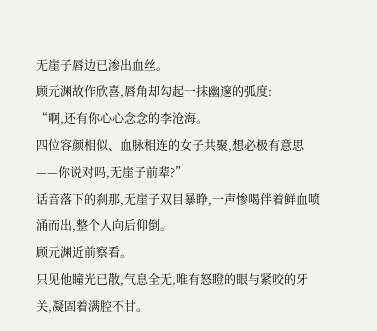无崖子唇边已渗出血丝。
顾元渊故作欣喜,唇角却勾起一抹幽邃的弧度:
“啊,还有你心心念念的李沧海。
四位容颜相似、血脉相连的女子共聚,想必极有意思——你说对吗,无崖子前辈?”
话音落下的刹那,无崖子双目暴睁,一声惨喝伴着鲜血喷涌而出,整个人向后仰倒。
顾元渊近前察看。
只见他瞳光已散,气息全无,唯有怒瞪的眼与紧咬的牙关,凝固着满腔不甘。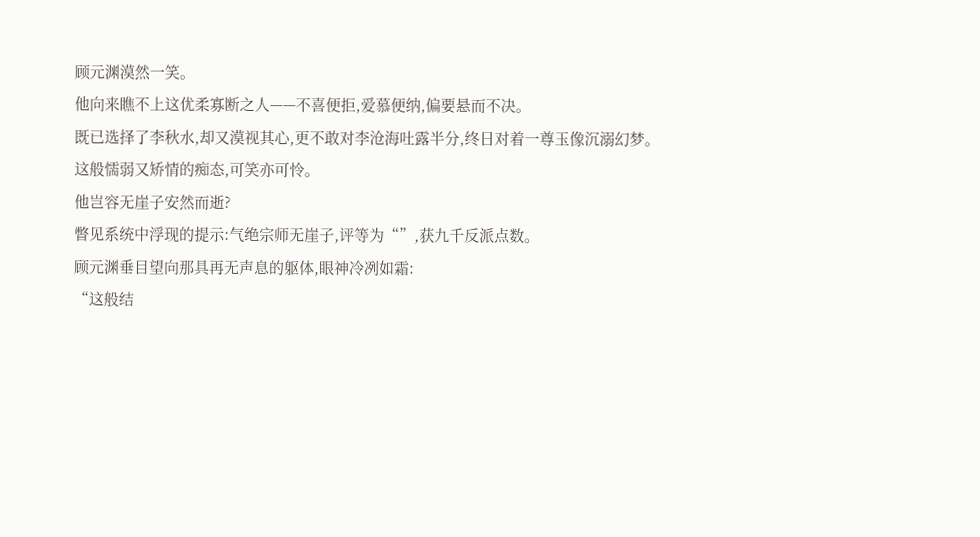顾元渊漠然一笑。
他向来瞧不上这优柔寡断之人——不喜便拒,爱慕便纳,偏要悬而不决。
既已选择了李秋水,却又漠视其心,更不敢对李沧海吐露半分,终日对着一尊玉像沉溺幻梦。
这般懦弱又矫情的痴态,可笑亦可怜。
他岂容无崖子安然而逝?
瞥见系统中浮现的提示:气绝宗师无崖子,评等为“”,获九千反派点数。
顾元渊垂目望向那具再无声息的躯体,眼神冷冽如霜:
“这般结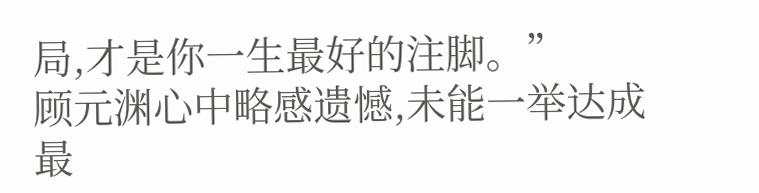局,才是你一生最好的注脚。”
顾元渊心中略感遗憾,未能一举达成最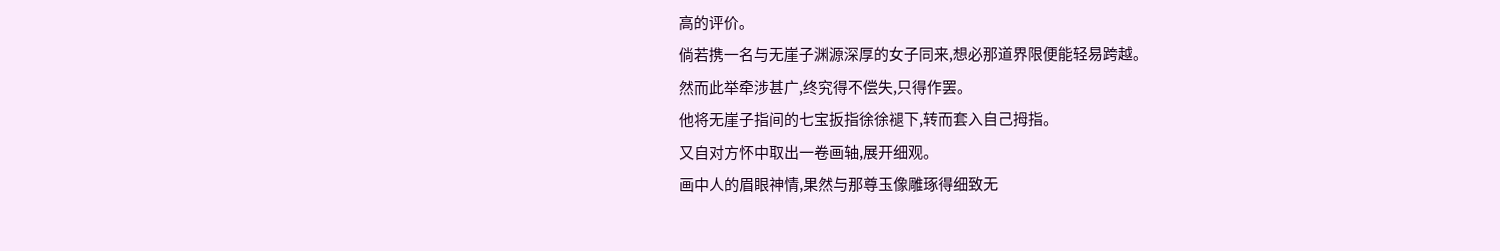高的评价。
倘若携一名与无崖子渊源深厚的女子同来,想必那道界限便能轻易跨越。
然而此举牵涉甚广,终究得不偿失,只得作罢。
他将无崖子指间的七宝扳指徐徐褪下,转而套入自己拇指。
又自对方怀中取出一卷画轴,展开细观。
画中人的眉眼神情,果然与那尊玉像雕琢得细致无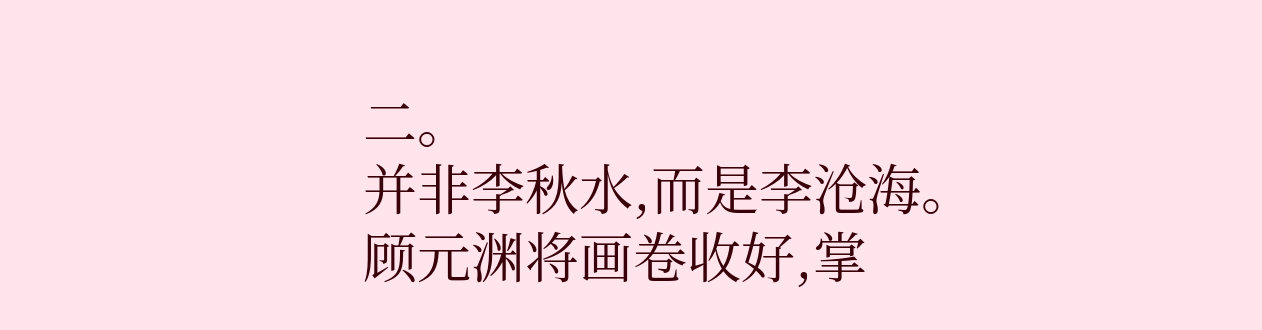二。
并非李秋水,而是李沧海。
顾元渊将画卷收好,掌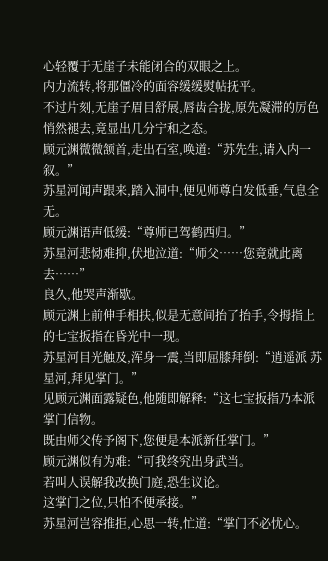心轻覆于无崖子未能闭合的双眼之上。
内力流转,将那僵冷的面容缓缓熨帖抚平。
不过片刻,无崖子眉目舒展,唇齿合拢,原先凝滞的厉色悄然褪去,竟显出几分宁和之态。
顾元渊微微颔首,走出石室,唤道:“苏先生,请入内一叙。”
苏星河闻声跟来,踏入洞中,便见师尊白发低垂,气息全无。
顾元渊语声低缓:“尊师已驾鹤西归。”
苏星河悲恸难抑,伏地泣道:“师父……您竟就此离去……”
良久,他哭声渐歇。
顾元渊上前伸手相扶,似是无意间抬了抬手,令拇指上的七宝扳指在昏光中一现。
苏星河目光触及,浑身一震,当即屈膝拜倒:“逍遥派 苏星河,拜见掌门。”
见顾元渊面露疑色,他随即解释:“这七宝扳指乃本派掌门信物。
既由师父传予阁下,您便是本派新任掌门。”
顾元渊似有为难:“可我终究出身武当。
若叫人误解我改换门庭,恐生议论。
这掌门之位,只怕不便承接。”
苏星河岂容推拒,心思一转,忙道:“掌门不必忧心。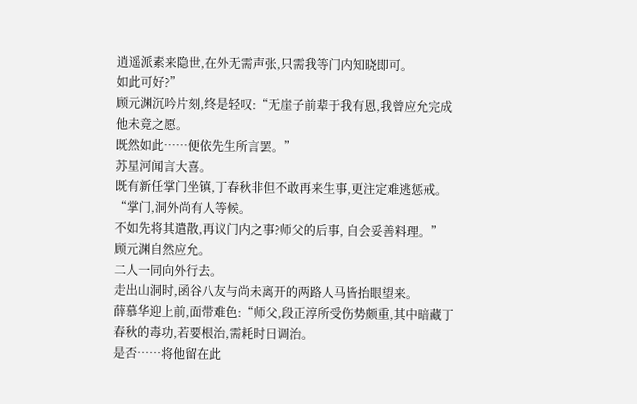逍遥派素来隐世,在外无需声张,只需我等门内知晓即可。
如此可好?”
顾元渊沉吟片刻,终是轻叹:“无崖子前辈于我有恩,我曾应允完成他未竟之愿。
既然如此……便依先生所言罢。”
苏星河闻言大喜。
既有新任掌门坐镇,丁春秋非但不敢再来生事,更注定难逃惩戒。
“掌门,洞外尚有人等候。
不如先将其遣散,再议门内之事?师父的后事, 自会妥善料理。”
顾元渊自然应允。
二人一同向外行去。
走出山洞时,函谷八友与尚未离开的两路人马皆抬眼望来。
薛慕华迎上前,面带难色:“师父,段正淳所受伤势颇重,其中暗藏丁春秋的毒功,若要根治,需耗时日调治。
是否……将他留在此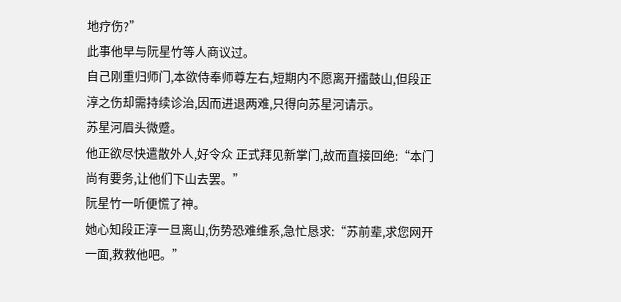地疗伤?”
此事他早与阮星竹等人商议过。
自己刚重归师门,本欲侍奉师尊左右,短期内不愿离开擂鼓山,但段正淳之伤却需持续诊治,因而进退两难,只得向苏星河请示。
苏星河眉头微蹙。
他正欲尽快遣散外人,好令众 正式拜见新掌门,故而直接回绝:“本门尚有要务,让他们下山去罢。”
阮星竹一听便慌了神。
她心知段正淳一旦离山,伤势恐难维系,急忙恳求:“苏前辈,求您网开一面,救救他吧。”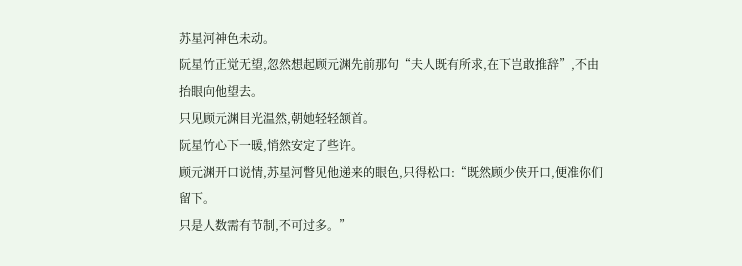苏星河神色未动。
阮星竹正觉无望,忽然想起顾元渊先前那句“夫人既有所求,在下岂敢推辞”,不由抬眼向他望去。
只见顾元渊目光温然,朝她轻轻颔首。
阮星竹心下一暖,悄然安定了些许。
顾元渊开口说情,苏星河瞥见他递来的眼色,只得松口:“既然顾少侠开口,便准你们留下。
只是人数需有节制,不可过多。”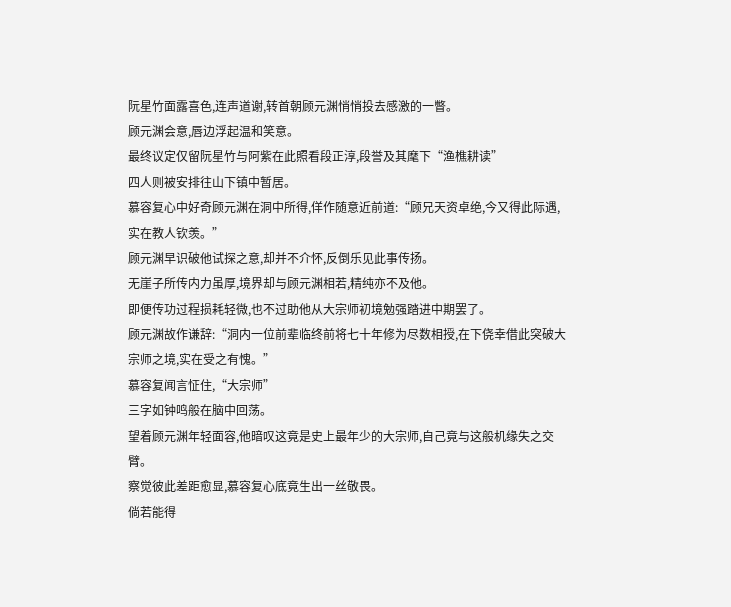阮星竹面露喜色,连声道谢,转首朝顾元渊悄悄投去感激的一瞥。
顾元渊会意,唇边浮起温和笑意。
最终议定仅留阮星竹与阿紫在此照看段正淳,段誉及其麾下“渔樵耕读”
四人则被安排往山下镇中暂居。
慕容复心中好奇顾元渊在洞中所得,佯作随意近前道:“顾兄天资卓绝,今又得此际遇,实在教人钦羡。”
顾元渊早识破他试探之意,却并不介怀,反倒乐见此事传扬。
无崖子所传内力虽厚,境界却与顾元渊相若,精纯亦不及他。
即便传功过程损耗轻微,也不过助他从大宗师初境勉强踏进中期罢了。
顾元渊故作谦辞:“洞内一位前辈临终前将七十年修为尽数相授,在下侥幸借此突破大宗师之境,实在受之有愧。”
慕容复闻言怔住,“大宗师”
三字如钟鸣般在脑中回荡。
望着顾元渊年轻面容,他暗叹这竟是史上最年少的大宗师,自己竟与这般机缘失之交臂。
察觉彼此差距愈显,慕容复心底竟生出一丝敬畏。
倘若能得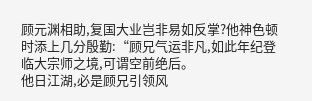顾元渊相助,复国大业岂非易如反掌?他神色顿时添上几分殷勤:“顾兄气运非凡,如此年纪登临大宗师之境,可谓空前绝后。
他日江湖,必是顾兄引领风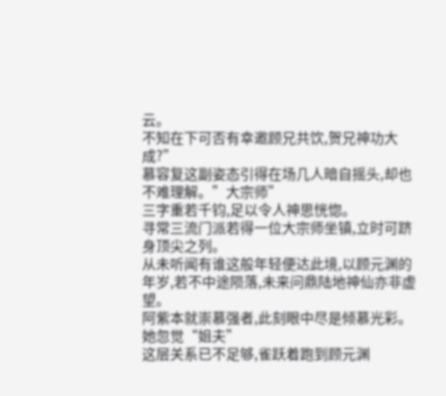云。
不知在下可否有幸邀顾兄共饮,贺兄神功大成?”
慕容复这副姿态引得在场几人暗自摇头,却也不难理解。”大宗师”
三字重若千钧,足以令人神思恍惚。
寻常三流门派若得一位大宗师坐镇,立时可跻身顶尖之列。
从未听闻有谁这般年轻便达此境,以顾元渊的年岁,若不中途陨落,未来问鼎陆地神仙亦非虚望。
阿紫本就崇慕强者,此刻眼中尽是倾慕光彩。
她忽觉“姐夫”
这层关系已不足够,雀跃着跑到顾元渊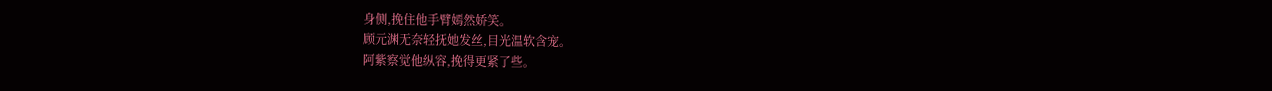身侧,挽住他手臂嫣然娇笑。
顾元渊无奈轻抚她发丝,目光温软含宠。
阿紫察觉他纵容,挽得更紧了些。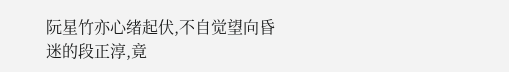阮星竹亦心绪起伏,不自觉望向昏迷的段正淳,竟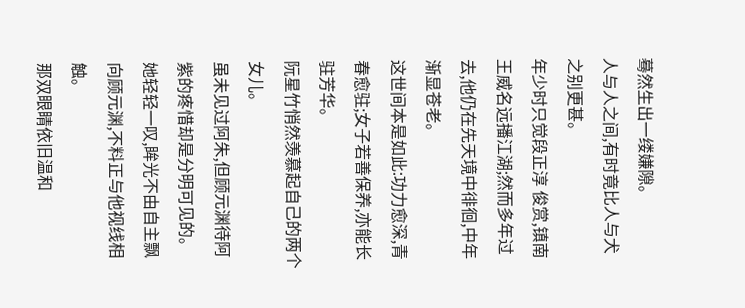蓦然生出一缕嫌隙。
人与人之间,有时竟比人与犬之别更甚。
年少时只觉段正淳 俊赏,镇南王威名远播江湖;然而多年过去,他仍在先天境中徘徊,中年渐显苍老。
这世间本是如此:功力愈深,青春愈驻;女子若善保养,亦能长驻芳华。
阮星竹悄然羡慕起自己的两个女儿。
虽未见过阿朱,但顾元渊待阿紫的疼惜却是分明可见的。
她轻轻一叹,眸光不由自主飘向顾元渊,不料正与他视线相触。
那双眼睛依旧温和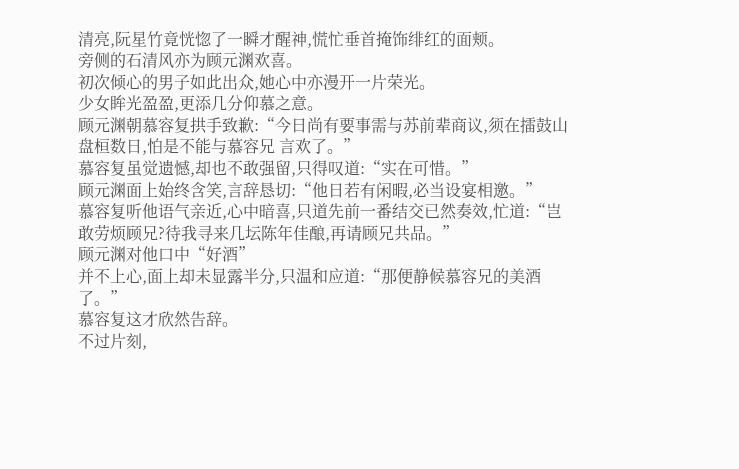清亮,阮星竹竟恍惚了一瞬才醒神,慌忙垂首掩饰绯红的面颊。
旁侧的石清风亦为顾元渊欢喜。
初次倾心的男子如此出众,她心中亦漫开一片荣光。
少女眸光盈盈,更添几分仰慕之意。
顾元渊朝慕容复拱手致歉:“今日尚有要事需与苏前辈商议,须在擂鼓山盘桓数日,怕是不能与慕容兄 言欢了。”
慕容复虽觉遗憾,却也不敢强留,只得叹道:“实在可惜。”
顾元渊面上始终含笑,言辞恳切:“他日若有闲暇,必当设宴相邀。”
慕容复听他语气亲近,心中暗喜,只道先前一番结交已然奏效,忙道:“岂敢劳烦顾兄?待我寻来几坛陈年佳酿,再请顾兄共品。”
顾元渊对他口中“好酒”
并不上心,面上却未显露半分,只温和应道:“那便静候慕容兄的美酒了。”
慕容复这才欣然告辞。
不过片刻,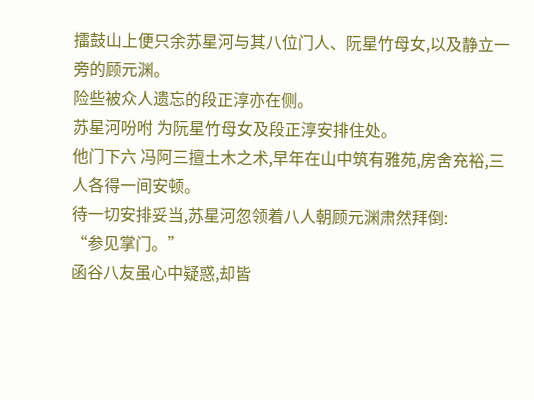擂鼓山上便只余苏星河与其八位门人、阮星竹母女,以及静立一旁的顾元渊。
险些被众人遗忘的段正淳亦在侧。
苏星河吩咐 为阮星竹母女及段正淳安排住处。
他门下六 冯阿三擅土木之术,早年在山中筑有雅苑,房舍充裕,三人各得一间安顿。
待一切安排妥当,苏星河忽领着八人朝顾元渊肃然拜倒:
“参见掌门。”
函谷八友虽心中疑惑,却皆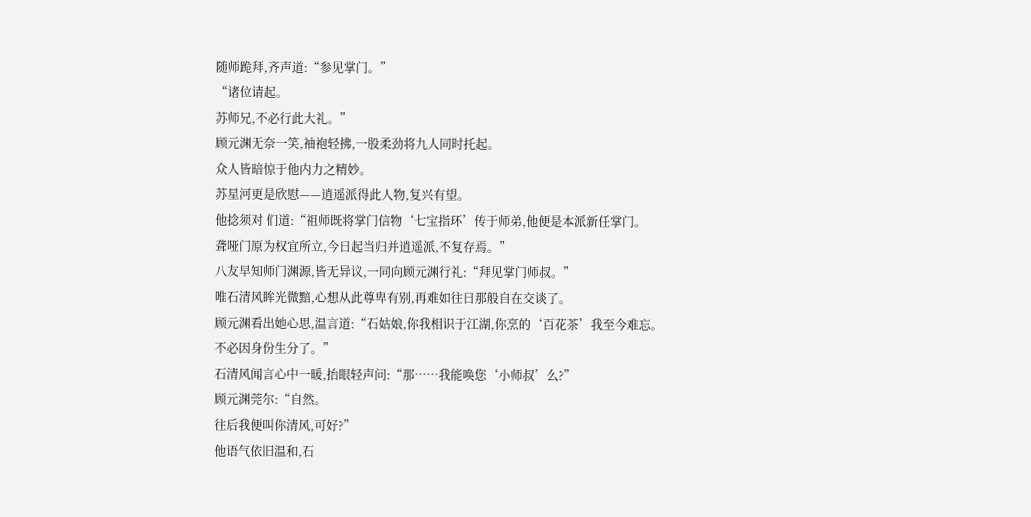随师跪拜,齐声道:“参见掌门。”
“诸位请起。
苏师兄,不必行此大礼。”
顾元渊无奈一笑,袖袍轻拂,一股柔劲将九人同时托起。
众人皆暗惊于他内力之精妙。
苏星河更是欣慰——逍遥派得此人物,复兴有望。
他捻须对 们道:“祖师既将掌门信物‘七宝指环’传于师弟,他便是本派新任掌门。
聋哑门原为权宜所立,今日起当归并逍遥派,不复存焉。”
八友早知师门渊源,皆无异议,一同向顾元渊行礼:“拜见掌门师叔。”
唯石清风眸光微黯,心想从此尊卑有别,再难如往日那般自在交谈了。
顾元渊看出她心思,温言道:“石姑娘,你我相识于江湖,你烹的‘百花茶’我至今难忘。
不必因身份生分了。”
石清风闻言心中一暖,抬眼轻声问:“那……我能唤您‘小师叔’么?”
顾元渊莞尔:“自然。
往后我便叫你清风,可好?”
他语气依旧温和,石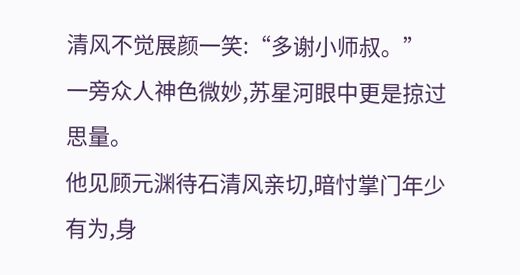清风不觉展颜一笑:“多谢小师叔。”
一旁众人神色微妙,苏星河眼中更是掠过思量。
他见顾元渊待石清风亲切,暗忖掌门年少有为,身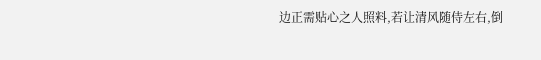边正需贴心之人照料,若让清风随侍左右,倒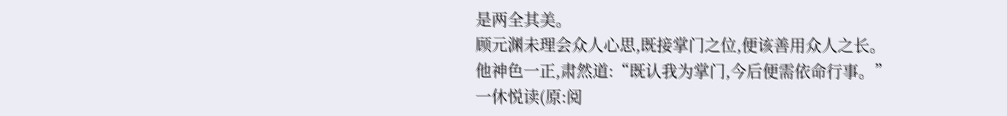是两全其美。
顾元渊未理会众人心思,既接掌门之位,便该善用众人之长。
他神色一正,肃然道:“既认我为掌门,今后便需依命行事。”
一休悦读(原:阅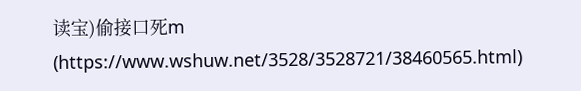读宝)偷接口死m
(https://www.wshuw.net/3528/3528721/38460565.html)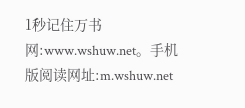1秒记住万书网:www.wshuw.net。手机版阅读网址:m.wshuw.net